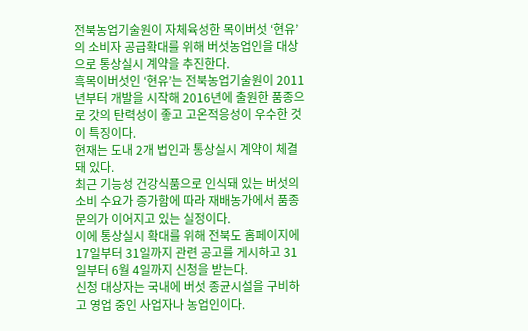전북농업기술원이 자체육성한 목이버섯 ‘현유’의 소비자 공급확대를 위해 버섯농업인을 대상으로 통상실시 계약을 추진한다.
흑목이버섯인 ‘현유’는 전북농업기술원이 2011년부터 개발을 시작해 2016년에 출원한 품종으로 갓의 탄력성이 좋고 고온적응성이 우수한 것이 특징이다.
현재는 도내 2개 법인과 통상실시 계약이 체결돼 있다.
최근 기능성 건강식품으로 인식돼 있는 버섯의 소비 수요가 증가함에 따라 재배농가에서 품종문의가 이어지고 있는 실정이다.
이에 통상실시 확대를 위해 전북도 홈페이지에 17일부터 31일까지 관련 공고를 게시하고 31일부터 6월 4일까지 신청을 받는다.
신청 대상자는 국내에 버섯 종균시설을 구비하고 영업 중인 사업자나 농업인이다.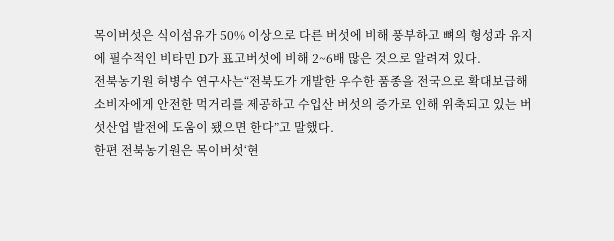목이버섯은 식이섬유가 50% 이상으로 다른 버섯에 비해 풍부하고 뼈의 형성과 유지에 필수적인 비타민 D가 표고버섯에 비해 2~6배 많은 것으로 알려져 있다.
전북농기원 허병수 연구사는“전북도가 개발한 우수한 품종을 전국으로 확대보급해 소비자에게 안전한 먹거리를 제공하고 수입산 버섯의 증가로 인해 위축되고 있는 버섯산업 발전에 도움이 됐으면 한다”고 말했다.
한편 전북농기원은 목이버섯‘현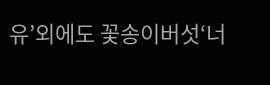유’외에도 꽃송이버섯‘너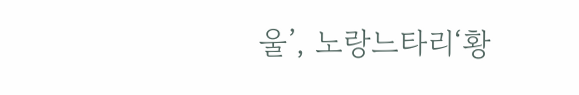울’, 노랑느타리‘황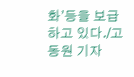화’등을 보급하고 있다./고동원 기자